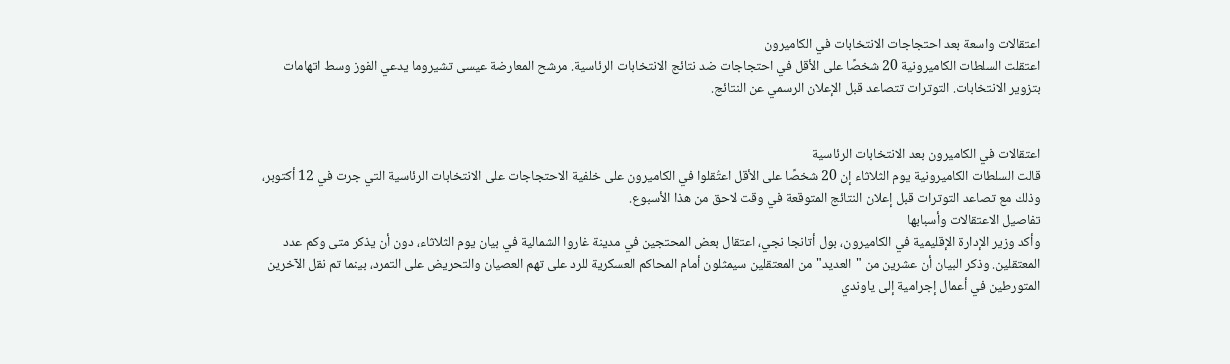اعتقالات واسعة بعد احتجاجات الانتخابات في الكاميرون
اعتقلت السلطات الكاميرونية 20 شخصًا على الأقل في احتجاجات ضد نتائج الانتخابات الرئاسية. مرشح المعارضة عيسى تشيروما يدعي الفوز وسط اتهامات بتزوير الانتخابات. التوترات تتصاعد قبل الإعلان الرسمي عن النتائج.


اعتقالات في الكاميرون بعد الانتخابات الرئاسية
قالت السلطات الكاميرونية يوم الثلاثاء إن 20 شخصًا على الأقل اعتُقلوا في الكاميرون على خلفية الاحتجاجات على الانتخابات الرئاسية التي جرت في 12 أكتوبر، وذلك مع تصاعد التوترات قبل إعلان النتائج المتوقعة في وقت لاحق من هذا الأسبوع.
تفاصيل الاعتقالات وأسبابها
وأكد وزير الإدارة الإقليمية في الكاميرون، بول أتانجا نجي، اعتقال بعض المحتجين في مدينة غاروا الشمالية في بيان يوم الثلاثاء، دون أن يذكر متى وكم عدد المعتقلين. وذكر البيان أن عشرين من "العديد" من المعتقلين سيمثلون أمام المحاكم العسكرية للرد على تهم العصيان والتحريض على التمرد، بينما تم نقل الآخرين المتورطين في أعمال إجرامية إلى ياوندي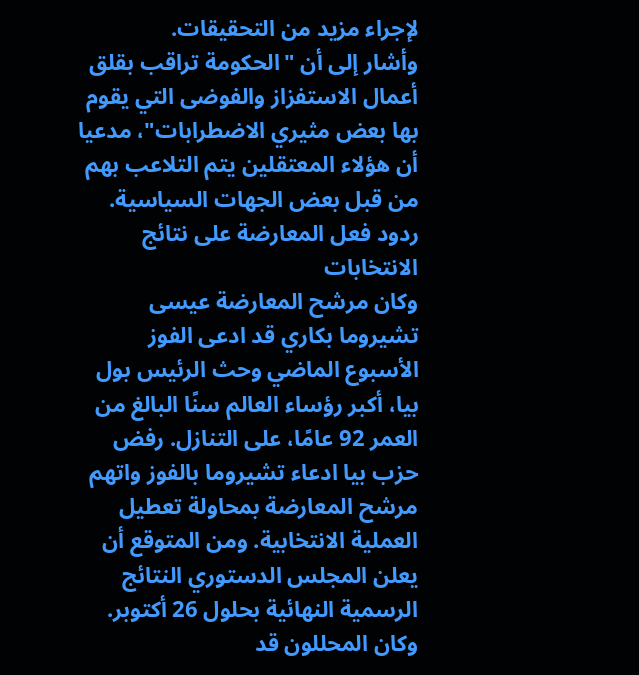لإجراء مزيد من التحقيقات.
وأشار إلى أن "الحكومة تراقب بقلق أعمال الاستفزاز والفوضى التي يقوم بها بعض مثيري الاضطرابات"، مدعيا أن هؤلاء المعتقلين يتم التلاعب بهم من قبل بعض الجهات السياسية.
ردود فعل المعارضة على نتائج الانتخابات
وكان مرشح المعارضة عيسى تشيروما بكاري قد ادعى الفوز الأسبوع الماضي وحث الرئيس بول بيا، أكبر رؤساء العالم سنًا البالغ من العمر 92 عامًا، على التنازل. رفض حزب بيا ادعاء تشيروما بالفوز واتهم مرشح المعارضة بمحاولة تعطيل العملية الانتخابية. ومن المتوقع أن يعلن المجلس الدستوري النتائج الرسمية النهائية بحلول 26 أكتوبر.
وكان المحللون قد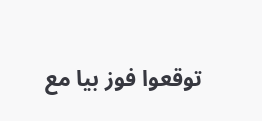توقعوا فوز بيا مع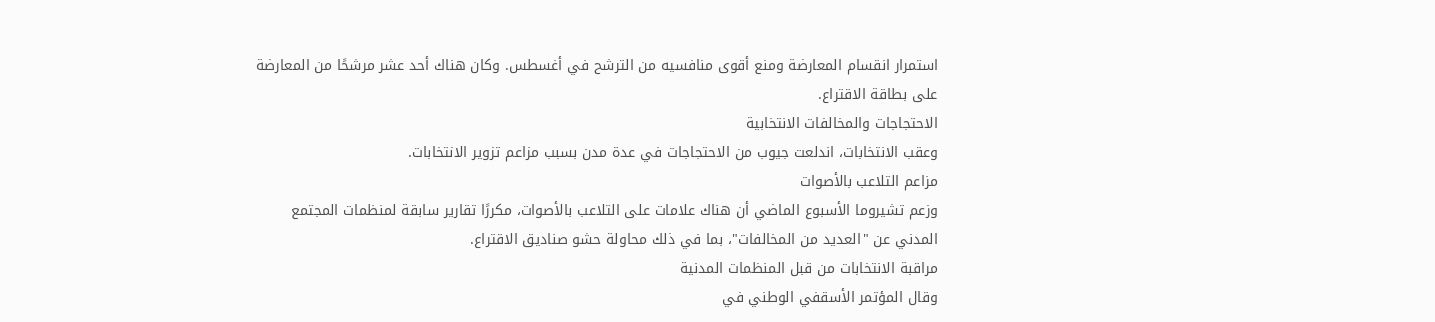استمرار انقسام المعارضة ومنع أقوى منافسيه من الترشح في أغسطس. وكان هناك أحد عشر مرشحًا من المعارضة على بطاقة الاقتراع.
الاحتجاجات والمخالفات الانتخابية
وعقب الانتخابات، اندلعت جيوب من الاحتجاجات في عدة مدن بسبب مزاعم تزوير الانتخابات.
مزاعم التلاعب بالأصوات
وزعم تشيروما الأسبوع الماضي أن هناك علامات على التلاعب بالأصوات، مكررًا تقارير سابقة لمنظمات المجتمع المدني عن "العديد من المخالفات"، بما في ذلك محاولة حشو صناديق الاقتراع.
مراقبة الانتخابات من قبل المنظمات المدنية
وقال المؤتمر الأسقفي الوطني في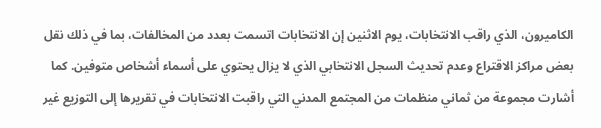الكاميرون، الذي راقب الانتخابات، يوم الاثنين إن الانتخابات اتسمت بعدد من المخالفات، بما في ذلك نقل بعض مراكز الاقتراع وعدم تحديث السجل الانتخابي الذي لا يزال يحتوي على أسماء أشخاص متوفين. كما أشارت مجموعة من ثماني منظمات من المجتمع المدني التي راقبت الانتخابات في تقريرها إلى التوزيع غير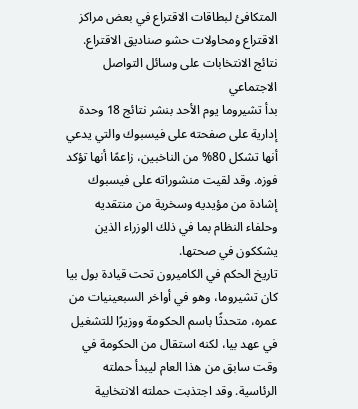المتكافئ لبطاقات الاقتراع في بعض مراكز الاقتراع ومحاولات حشو صناديق الاقتراع.
نتائج الانتخابات على وسائل التواصل الاجتماعي
بدأ تشيروما يوم الأحد بنشر نتائج 18 وحدة إدارية على صفحته على فيسبوك والتي يدعي أنها تشكل 80% من الناخبين، زاعمًا أنها تؤكد فوزه. وقد لقيت منشوراته على فيسبوك إشادة من مؤيديه وسخرية من منتقديه وحلفاء النظام بما في ذلك الوزراء الذين يشككون في صحتها.
تاريخ الحكم في الكاميرون تحت قيادة بول بيا
كان تشيروما، وهو في أواخر السبعينيات من عمره، متحدثًا باسم الحكومة ووزيرًا للتشغيل في عهد بيا، لكنه استقال من الحكومة في وقت سابق من هذا العام ليبدأ حملته الرئاسية. وقد اجتذبت حملته الانتخابية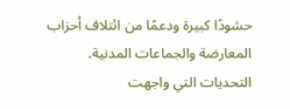حشودًا كبيرة ودعمًا من ائتلاف أحزاب المعارضة والجماعات المدنية.
التحديات التي واجهت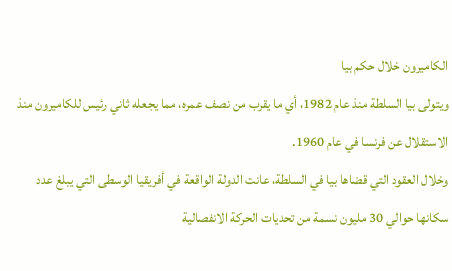الكاميرون خلال حكم بيا
ويتولى بيا السلطة منذ عام 1982، أي ما يقرب من نصف عمره، مما يجعله ثاني رئيس للكاميرون منذ الاستقلال عن فرنسا في عام 1960.
وخلال العقود التي قضاها بيا في السلطة، عانت الدولة الواقعة في أفريقيا الوسطى التي يبلغ عدد سكانها حوالي 30 مليون نسمة من تحديات الحركة الانفصالية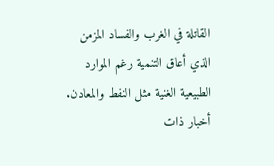القاتلة في الغرب والفساد المزمن الذي أعاق التنمية رغم الموارد الطبيعية الغنية مثل النفط والمعادن.
أخبار ذات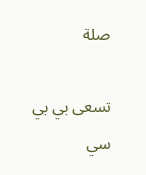صلة

تسعى بي بي سي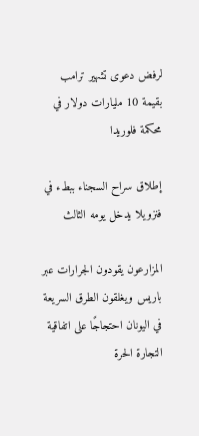لرفض دعوى تشهير ترامب بقيمة 10 مليارات دولار في محكمة فلوريدا

إطلاق سراح السجناء ببطء في فنزويلا يدخل يومه الثالث

المزارعون يقودون الجرارات عبر باريس ويغلقون الطرق السريعة في اليونان احتجاجًا على اتفاقية التجارة الحرة